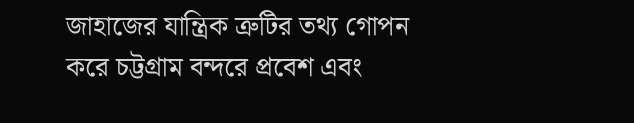জাহাজের যান্ত্রিক ত্রুটির তথ্য গোপন করে চট্টগ্রাম বন্দরে প্রবেশ এবং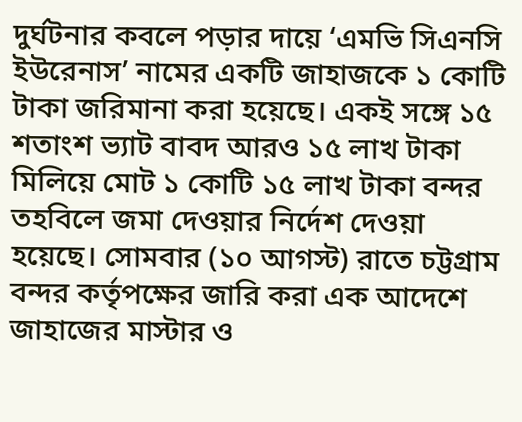দুর্ঘটনার কবলে পড়ার দায়ে ‘এমভি সিএনসি ইউরেনাস’ নামের একটি জাহাজকে ১ কোটি টাকা জরিমানা করা হয়েছে। একই সঙ্গে ১৫ শতাংশ ভ্যাট বাবদ আরও ১৫ লাখ টাকা মিলিয়ে মোট ১ কোটি ১৫ লাখ টাকা বন্দর তহবিলে জমা দেওয়ার নির্দেশ দেওয়া হয়েছে। সোমবার (১০ আগস্ট) রাতে চট্টগ্রাম বন্দর কর্তৃপক্ষের জারি করা এক আদেশে জাহাজের মাস্টার ও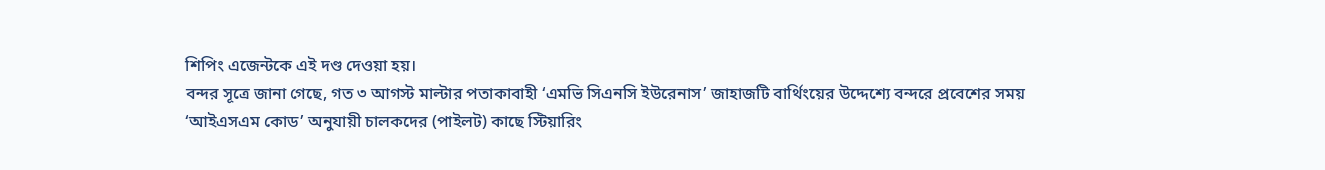শিপিং এজেন্টকে এই দণ্ড দেওয়া হয়।
বন্দর সূত্রে জানা গেছে, গত ৩ আগস্ট মাল্টার পতাকাবাহী ‘এমভি সিএনসি ইউরেনাস’ জাহাজটি বার্থিংয়ের উদ্দেশ্যে বন্দরে প্রবেশের সময় ‘আইএসএম কোড’ অনুযায়ী চালকদের (পাইলট) কাছে স্টিয়ারিং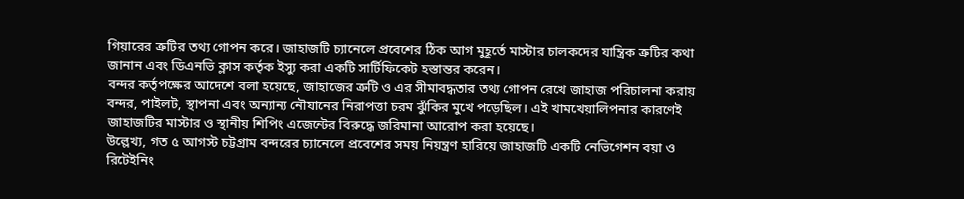গিয়ারের ত্রুটির তথ্য গোপন করে। জাহাজটি চ্যানেলে প্রবেশের ঠিক আগ মুহূর্তে মাস্টার চালকদের যান্ত্রিক ত্রুটির কথা জানান এবং ডিএনভি ক্লাস কর্তৃক ইস্যু করা একটি সার্টিফিকেট হস্তান্তর করেন।
বন্দর কর্তৃপক্ষের আদেশে বলা হয়েছে, জাহাজের ত্রুটি ও এর সীমাবদ্ধতার তথ্য গোপন রেখে জাহাজ পরিচালনা করায় বন্দর, পাইলট, স্থাপনা এবং অন্যান্য নৌযানের নিরাপত্তা চরম ঝুঁকির মুখে পড়েছিল। এই খামখেয়ালিপনার কারণেই জাহাজটির মাস্টার ও স্থানীয় শিপিং এজেন্টের বিরুদ্ধে জরিমানা আরোপ করা হয়েছে।
উল্লেখ্য, গত ৫ আগস্ট চট্টগ্রাম বন্দরের চ্যানেলে প্রবেশের সময় নিয়ন্ত্রণ হারিয়ে জাহাজটি একটি নেভিগেশন বয়া ও রিটেইনিং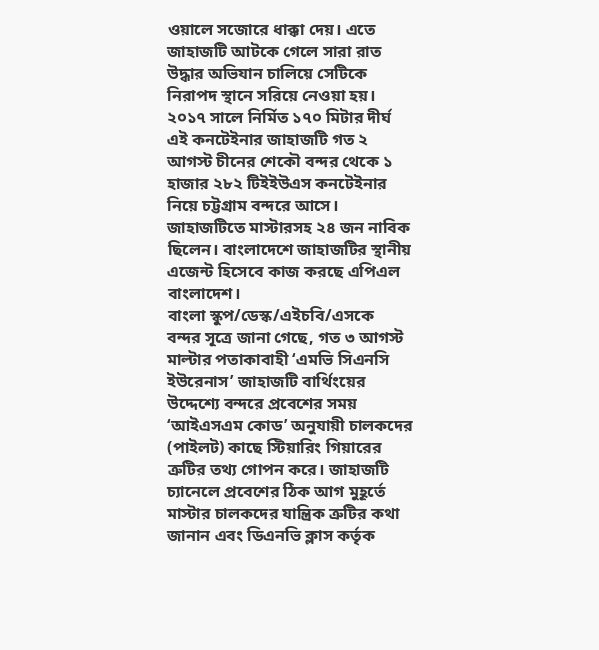ওয়ালে সজোরে ধাক্কা দেয়। এতে জাহাজটি আটকে গেলে সারা রাত উদ্ধার অভিযান চালিয়ে সেটিকে নিরাপদ স্থানে সরিয়ে নেওয়া হয়।
২০১৭ সালে নির্মিত ১৭০ মিটার দীর্ঘ এই কনটেইনার জাহাজটি গত ২ আগস্ট চীনের শেকৌ বন্দর থেকে ১ হাজার ২৮২ টিইইউএস কনটেইনার নিয়ে চট্টগ্রাম বন্দরে আসে। জাহাজটিতে মাস্টারসহ ২৪ জন নাবিক ছিলেন। বাংলাদেশে জাহাজটির স্থানীয় এজেন্ট হিসেবে কাজ করছে এপিএল বাংলাদেশ।
বাংলা স্কুপ/ডেস্ক/এইচবি/এসকে
বন্দর সূত্রে জানা গেছে, গত ৩ আগস্ট মাল্টার পতাকাবাহী ‘এমভি সিএনসি ইউরেনাস’ জাহাজটি বার্থিংয়ের উদ্দেশ্যে বন্দরে প্রবেশের সময় ‘আইএসএম কোড’ অনুযায়ী চালকদের (পাইলট) কাছে স্টিয়ারিং গিয়ারের ত্রুটির তথ্য গোপন করে। জাহাজটি চ্যানেলে প্রবেশের ঠিক আগ মুহূর্তে মাস্টার চালকদের যান্ত্রিক ত্রুটির কথা জানান এবং ডিএনভি ক্লাস কর্তৃক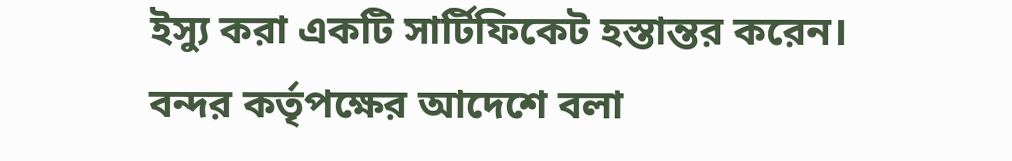ইস্যু করা একটি সার্টিফিকেট হস্তান্তর করেন।
বন্দর কর্তৃপক্ষের আদেশে বলা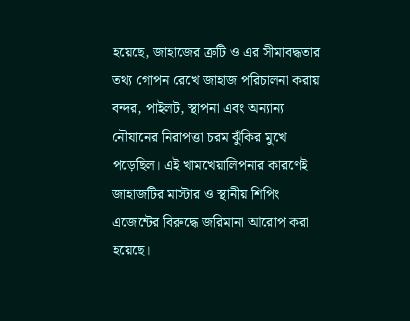হয়েছে, জাহাজের ত্রুটি ও এর সীমাবদ্ধতার তথ্য গোপন রেখে জাহাজ পরিচালনা করায় বন্দর, পাইলট, স্থাপনা এবং অন্যান্য নৌযানের নিরাপত্তা চরম ঝুঁকির মুখে পড়েছিল। এই খামখেয়ালিপনার কারণেই জাহাজটির মাস্টার ও স্থানীয় শিপিং এজেন্টের বিরুদ্ধে জরিমানা আরোপ করা হয়েছে।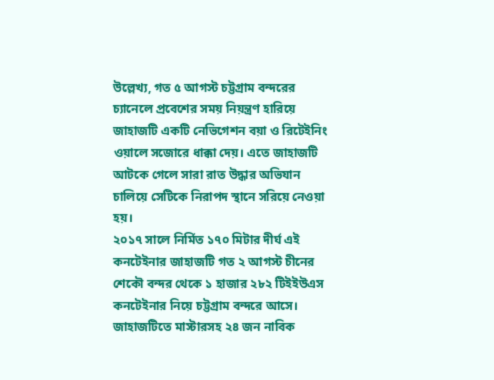উল্লেখ্য, গত ৫ আগস্ট চট্টগ্রাম বন্দরের চ্যানেলে প্রবেশের সময় নিয়ন্ত্রণ হারিয়ে জাহাজটি একটি নেভিগেশন বয়া ও রিটেইনিং ওয়ালে সজোরে ধাক্কা দেয়। এতে জাহাজটি আটকে গেলে সারা রাত উদ্ধার অভিযান চালিয়ে সেটিকে নিরাপদ স্থানে সরিয়ে নেওয়া হয়।
২০১৭ সালে নির্মিত ১৭০ মিটার দীর্ঘ এই কনটেইনার জাহাজটি গত ২ আগস্ট চীনের শেকৌ বন্দর থেকে ১ হাজার ২৮২ টিইইউএস কনটেইনার নিয়ে চট্টগ্রাম বন্দরে আসে। জাহাজটিতে মাস্টারসহ ২৪ জন নাবিক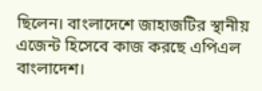ছিলেন। বাংলাদেশে জাহাজটির স্থানীয় এজেন্ট হিসেবে কাজ করছে এপিএল বাংলাদেশ।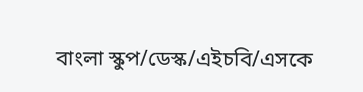বাংলা স্কুপ/ডেস্ক/এইচবি/এসকে